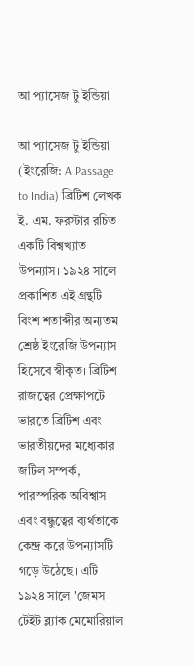আ প্যাসেজ টু ইন্ডিয়া

আ প্যাসেজ টু ইন্ডিয়া (ইংরেজি: A Passage to India) ব্রিটিশ লেখক ই. এম. ফরস্টার রচিত একটি বিশ্বখ্যাত উপন্যাস। ১৯২৪ সালে প্রকাশিত এই গ্রন্থটি বিংশ শতাব্দীর অন্যতম শ্রেষ্ঠ ইংরেজি উপন্যাস হিসেবে স্বীকৃত। ব্রিটিশ রাজত্বের প্রেক্ষাপটে ভারতে ব্রিটিশ এবং ভারতীয়দের মধ্যেকার জটিল সম্পর্ক, পারস্পরিক অবিশ্বাস এবং বন্ধুত্বের ব্যর্থতাকে কেন্দ্র করে উপন্যাসটি গড়ে উঠেছে। এটি ১৯২৪ সালে 'জেমস টেইট ব্ল্যাক মেমোরিয়াল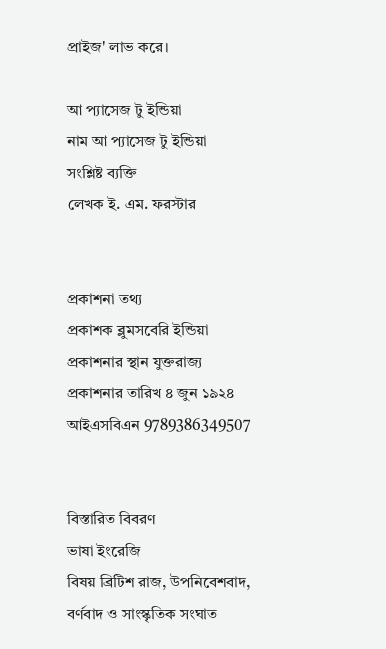প্রাইজ' লাভ করে।

আ প্যাসেজ টু ইন্ডিয়া
নাম আ প্যাসেজ টু ইন্ডিয়া
সংশ্লিষ্ট ব্যক্তি
লেখক ই. এম. ফরস্টার


প্রকাশনা তথ্য
প্রকাশক ব্লুমসবেরি ইন্ডিয়া
প্রকাশনার স্থান যুক্তরাজ্য
প্রকাশনার তারিখ ৪ জুন ১৯২৪
আইএসবিএন 9789386349507


বিস্তারিত বিবরণ
ভাষা ইংরেজি
বিষয় ব্রিটিশ রাজ, উপনিবেশবাদ, বর্ণবাদ ও সাংস্কৃতিক সংঘাত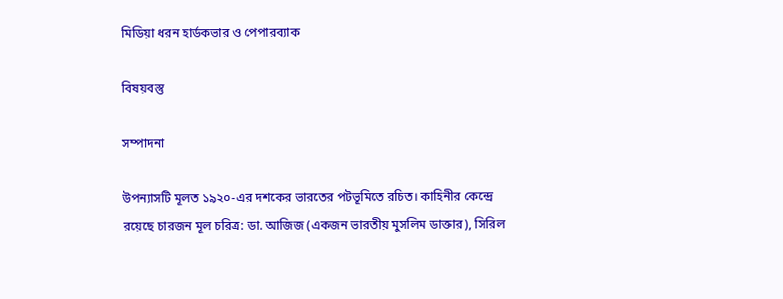মিডিয়া ধরন হার্ডকভার ও পেপারব্যাক

বিষয়বস্তু

সম্পাদনা

উপন্যাসটি মূলত ১৯২০-এর দশকের ভারতের পটভূমিতে রচিত। কাহিনীর কেন্দ্রে রয়েছে চারজন মূল চরিত্র: ডা. আজিজ (একজন ভারতীয় মুসলিম ডাক্তার), সিরিল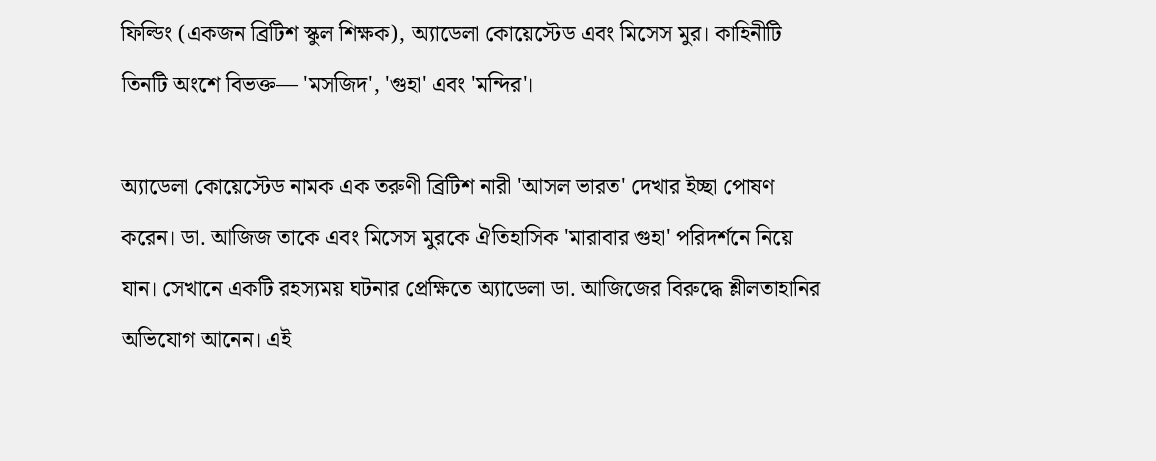ফিল্ডিং (একজন ব্রিটিশ স্কুল শিক্ষক), অ্যাডেলা কোয়েস্টেড এবং মিসেস মুর। কাহিনীটি তিনটি অংশে বিভক্ত— 'মসজিদ', 'গুহা' এবং 'মন্দির'।

অ্যাডেলা কোয়েস্টেড নামক এক তরুণী ব্রিটিশ নারী 'আসল ভারত' দেখার ইচ্ছা পোষণ করেন। ডা. আজিজ তাকে এবং মিসেস মুরকে ঐতিহাসিক 'মারাবার গুহা' পরিদর্শনে নিয়ে যান। সেখানে একটি রহস্যময় ঘটনার প্রেক্ষিতে অ্যাডেলা ডা. আজিজের বিরুদ্ধে শ্লীলতাহানির অভিযোগ আনেন। এই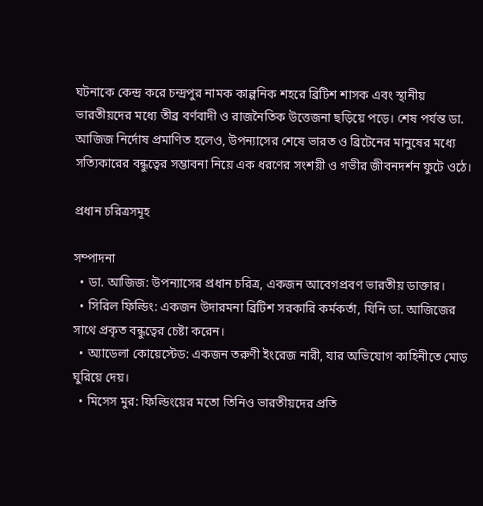ঘটনাকে কেন্দ্র করে চন্দ্রপুর নামক কাল্পনিক শহরে ব্রিটিশ শাসক এবং স্থানীয় ভারতীয়দের মধ্যে তীব্র বর্ণবাদী ও রাজনৈতিক উত্তেজনা ছড়িয়ে পড়ে। শেষ পর্যন্ত ডা. আজিজ নির্দোষ প্রমাণিত হলেও, উপন্যাসের শেষে ভারত ও ব্রিটেনের মানুষের মধ্যে সত্যিকারের বন্ধুত্বের সম্ভাবনা নিয়ে এক ধরণের সংশয়ী ও গভীর জীবনদর্শন ফুটে ওঠে।

প্রধান চরিত্রসমূহ

সম্পাদনা
  • ডা. আজিজ: উপন্যাসের প্রধান চরিত্র, একজন আবেগপ্রবণ ভারতীয় ডাক্তার।
  • সিরিল ফিল্ডিং: একজন উদারমনা ব্রিটিশ সরকারি কর্মকর্তা, যিনি ডা. আজিজের সাথে প্রকৃত বন্ধুত্বের চেষ্টা করেন।
  • অ্যাডেলা কোয়েস্টেড: একজন তরুণী ইংরেজ নারী, যার অভিযোগ কাহিনীতে মোড় ঘুরিয়ে দেয়।
  • মিসেস মুর: ফিল্ডিংয়ের মতো তিনিও ভারতীয়দের প্রতি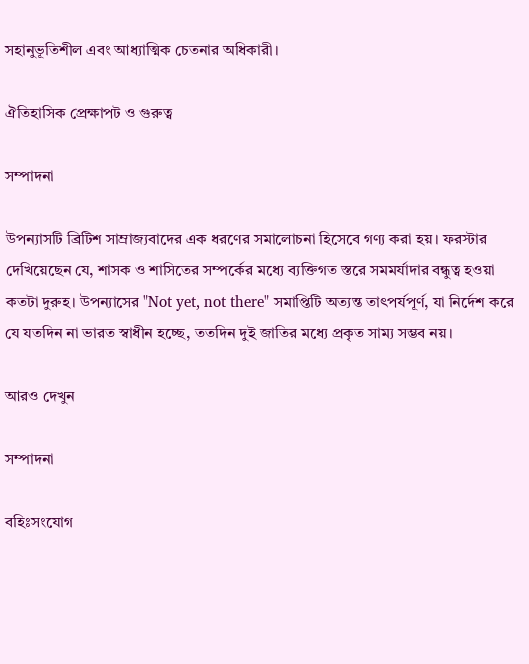সহানুভূতিশীল এবং আধ্যাত্মিক চেতনার অধিকারী।

ঐতিহাসিক প্রেক্ষাপট ও গুরুত্ব

সম্পাদনা

উপন্যাসটি ব্রিটিশ সাম্রাজ্যবাদের এক ধরণের সমালোচনা হিসেবে গণ্য করা হয়। ফরস্টার দেখিয়েছেন যে, শাসক ও শাসিতের সম্পর্কের মধ্যে ব্যক্তিগত স্তরে সমমর্যাদার বন্ধুত্ব হওয়া কতটা দুরুহ। উপন্যাসের "Not yet, not there" সমাপ্তিটি অত্যন্ত তাৎপর্যপূর্ণ, যা নির্দেশ করে যে যতদিন না ভারত স্বাধীন হচ্ছে, ততদিন দুই জাতির মধ্যে প্রকৃত সাম্য সম্ভব নয়।

আরও দেখুন

সম্পাদনা

বহিঃসংযোগ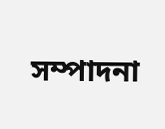সম্পাদনা